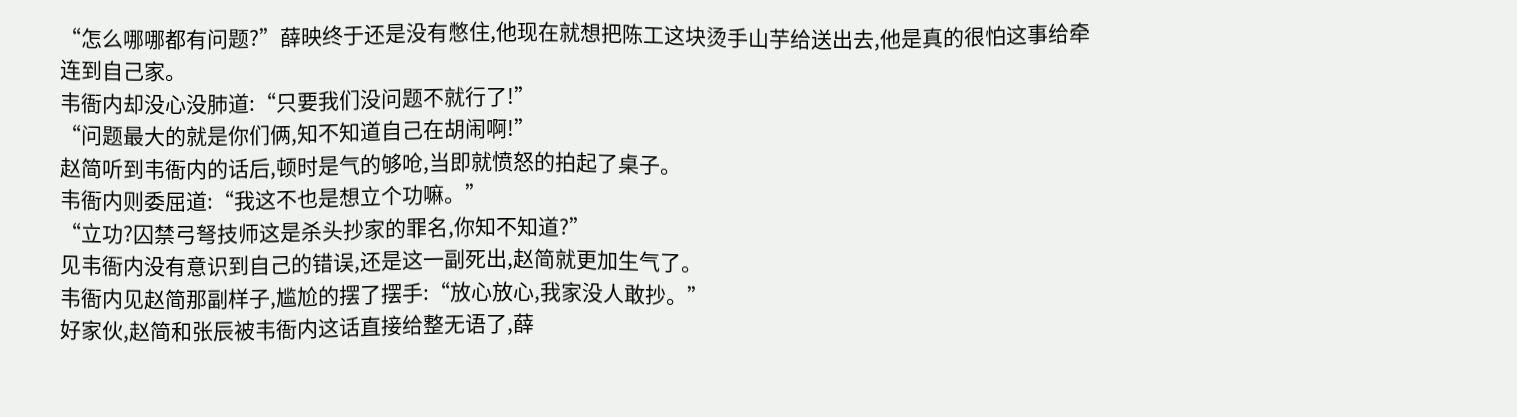“怎么哪哪都有问题?”薛映终于还是没有憋住,他现在就想把陈工这块烫手山芋给送出去,他是真的很怕这事给牵连到自己家。
韦衙内却没心没肺道:“只要我们没问题不就行了!”
“问题最大的就是你们俩,知不知道自己在胡闹啊!”
赵简听到韦衙内的话后,顿时是气的够呛,当即就愤怒的拍起了桌子。
韦衙内则委屈道:“我这不也是想立个功嘛。”
“立功?囚禁弓弩技师这是杀头抄家的罪名,你知不知道?”
见韦衙内没有意识到自己的错误,还是这一副死出,赵简就更加生气了。
韦衙内见赵简那副样子,尴尬的摆了摆手:“放心放心,我家没人敢抄。”
好家伙,赵简和张辰被韦衙内这话直接给整无语了,薛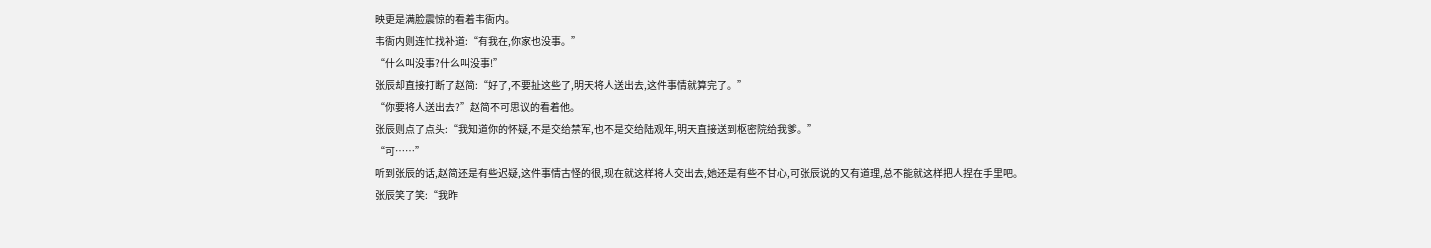映更是满脸震惊的看着韦衙内。
韦衙内则连忙找补道:“有我在,你家也没事。”
“什么叫没事?什么叫没事!”
张辰却直接打断了赵简:“好了,不要扯这些了,明天将人送出去,这件事情就算完了。”
“你要将人送出去?”赵简不可思议的看着他。
张辰则点了点头:“我知道你的怀疑,不是交给禁军,也不是交给陆观年,明天直接送到枢密院给我爹。”
“可……”
听到张辰的话,赵简还是有些迟疑,这件事情古怪的很,现在就这样将人交出去,她还是有些不甘心,可张辰说的又有道理,总不能就这样把人捏在手里吧。
张辰笑了笑:“我昨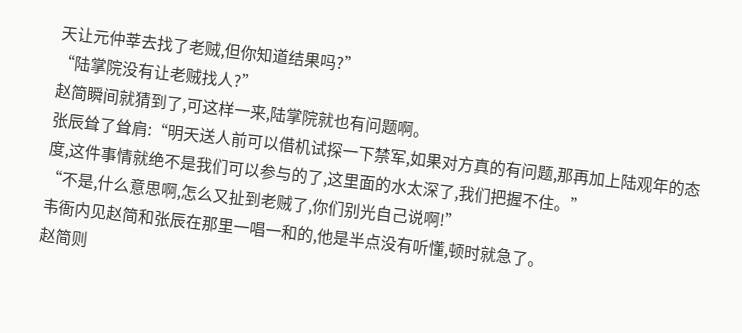天让元仲莘去找了老贼,但你知道结果吗?”
“陆掌院没有让老贼找人?”
赵简瞬间就猜到了,可这样一来,陆掌院就也有问题啊。
张辰耸了耸肩:“明天送人前可以借机试探一下禁军,如果对方真的有问题,那再加上陆观年的态度,这件事情就绝不是我们可以参与的了,这里面的水太深了,我们把握不住。”
“不是,什么意思啊,怎么又扯到老贼了,你们别光自己说啊!”
韦衙内见赵简和张辰在那里一唱一和的,他是半点没有听懂,顿时就急了。
赵简则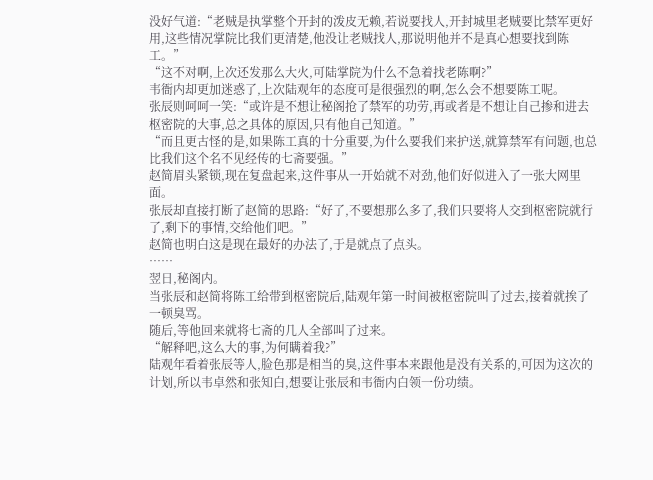没好气道:“老贼是执掌整个开封的泼皮无赖,若说要找人,开封城里老贼要比禁军更好用,这些情况掌院比我们更清楚,他没让老贼找人,那说明他并不是真心想要找到陈工。”
“这不对啊,上次还发那么大火,可陆掌院为什么不急着找老陈啊?”
韦衙内却更加迷惑了,上次陆观年的态度可是很强烈的啊,怎么会不想要陈工呢。
张辰则呵呵一笑:“或许是不想让秘阁抢了禁军的功劳,再或者是不想让自己掺和进去枢密院的大事,总之具体的原因,只有他自己知道。”
“而且更古怪的是,如果陈工真的十分重要,为什么要我们来护送,就算禁军有问题,也总比我们这个名不见经传的七斋要强。”
赵简眉头紧锁,现在复盘起来,这件事从一开始就不对劲,他们好似进入了一张大网里面。
张辰却直接打断了赵简的思路:“好了,不要想那么多了,我们只要将人交到枢密院就行了,剩下的事情,交给他们吧。”
赵简也明白这是现在最好的办法了,于是就点了点头。
……
翌日,秘阁内。
当张辰和赵简将陈工给带到枢密院后,陆观年第一时间被枢密院叫了过去,接着就挨了一顿臭骂。
随后,等他回来就将七斋的几人全部叫了过来。
“解释吧,这么大的事,为何瞒着我?”
陆观年看着张辰等人,脸色那是相当的臭,这件事本来跟他是没有关系的,可因为这次的计划,所以韦卓然和张知白,想要让张辰和韦衙内白领一份功绩。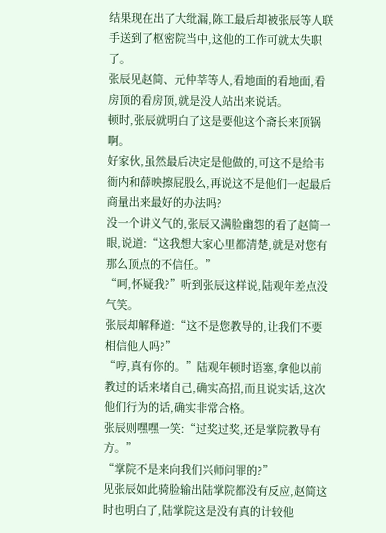结果现在出了大纰漏,陈工最后却被张辰等人联手送到了枢密院当中,这他的工作可就太失职了。
张辰见赵简、元仲莘等人,看地面的看地面,看房顶的看房顶,就是没人站出来说话。
顿时,张辰就明白了这是要他这个斋长来顶锅啊。
好家伙,虽然最后决定是他做的,可这不是给韦衙内和薛映擦屁股么,再说这不是他们一起最后商量出来最好的办法吗?
没一个讲义气的,张辰又满脸幽怨的看了赵简一眼,说道:“这我想大家心里都清楚,就是对您有那么顶点的不信任。”
“呵,怀疑我?”听到张辰这样说,陆观年差点没气笑。
张辰却解释道:“这不是您教导的,让我们不要相信他人吗?”
“哼,真有你的。”陆观年顿时语塞,拿他以前教过的话来堵自己,确实高招,而且说实话,这次他们行为的话,确实非常合格。
张辰则嘿嘿一笑:“过奖过奖,还是掌院教导有方。”
“掌院不是来向我们兴师问罪的?”
见张辰如此骑脸输出陆掌院都没有反应,赵简这时也明白了,陆掌院这是没有真的计较他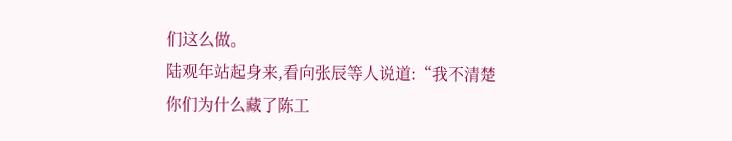们这么做。
陆观年站起身来,看向张辰等人说道:“我不清楚你们为什么藏了陈工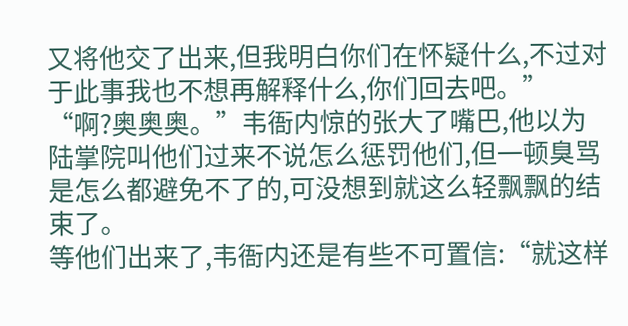又将他交了出来,但我明白你们在怀疑什么,不过对于此事我也不想再解释什么,你们回去吧。”
“啊?奥奥奥。”韦衙内惊的张大了嘴巴,他以为陆掌院叫他们过来不说怎么惩罚他们,但一顿臭骂是怎么都避免不了的,可没想到就这么轻飘飘的结束了。
等他们出来了,韦衙内还是有些不可置信:“就这样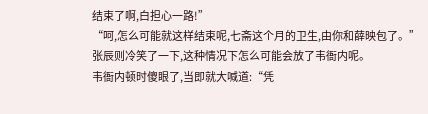结束了啊,白担心一路!”
“呵,怎么可能就这样结束呢,七斋这个月的卫生,由你和薛映包了。”
张辰则冷笑了一下,这种情况下怎么可能会放了韦衙内呢。
韦衙内顿时傻眼了,当即就大喊道:“凭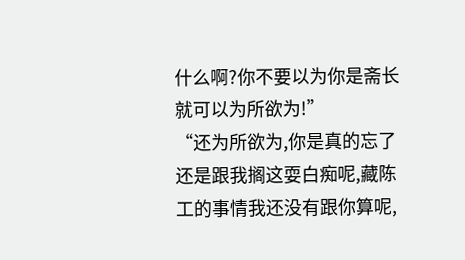什么啊?你不要以为你是斋长就可以为所欲为!”
“还为所欲为,你是真的忘了还是跟我搁这耍白痴呢,藏陈工的事情我还没有跟你算呢,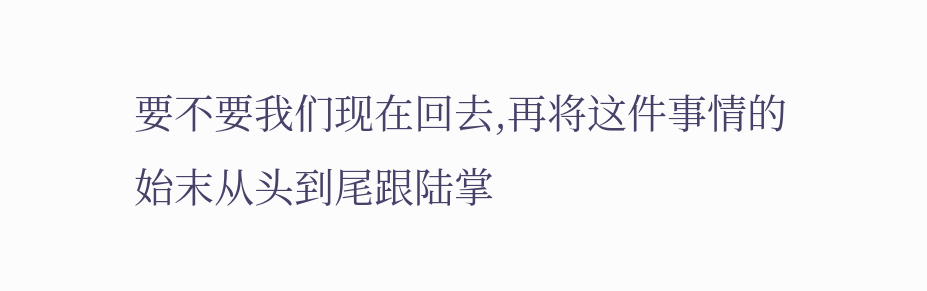要不要我们现在回去,再将这件事情的始末从头到尾跟陆掌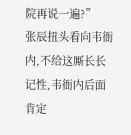院再说一遍?”
张辰扭头看向韦衙内,不给这厮长长记性,韦衙内后面肯定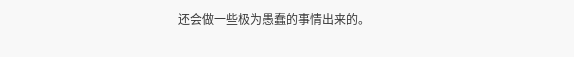还会做一些极为愚蠢的事情出来的。